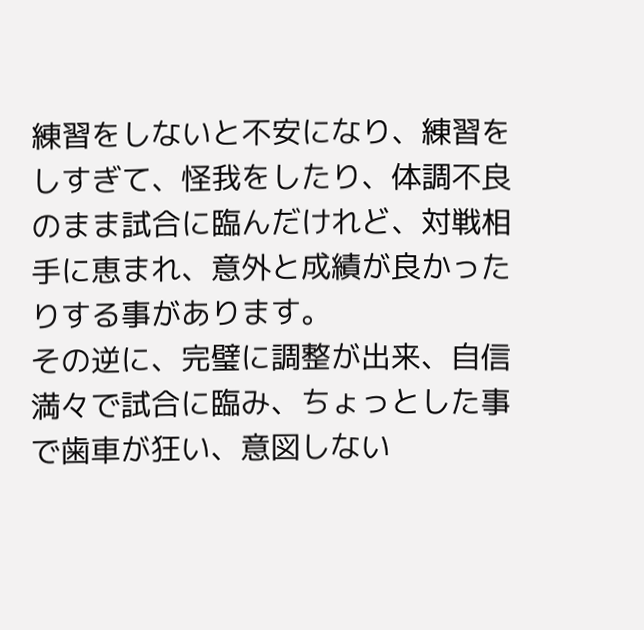練習をしないと不安になり、練習をしすぎて、怪我をしたり、体調不良のまま試合に臨んだけれど、対戦相手に恵まれ、意外と成績が良かったりする事があります。
その逆に、完璧に調整が出来、自信満々で試合に臨み、ちょっとした事で歯車が狂い、意図しない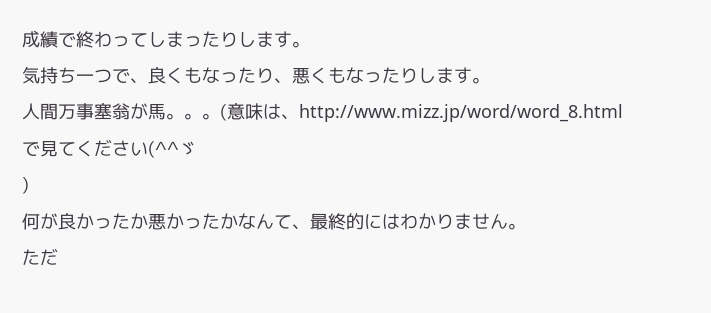成績で終わってしまったりします。
気持ち一つで、良くもなったり、悪くもなったりします。
人間万事塞翁が馬。。。(意味は、http://www.mizz.jp/word/word_8.htmlで見てください(^^ゞ
)
何が良かったか悪かったかなんて、最終的にはわかりません。
ただ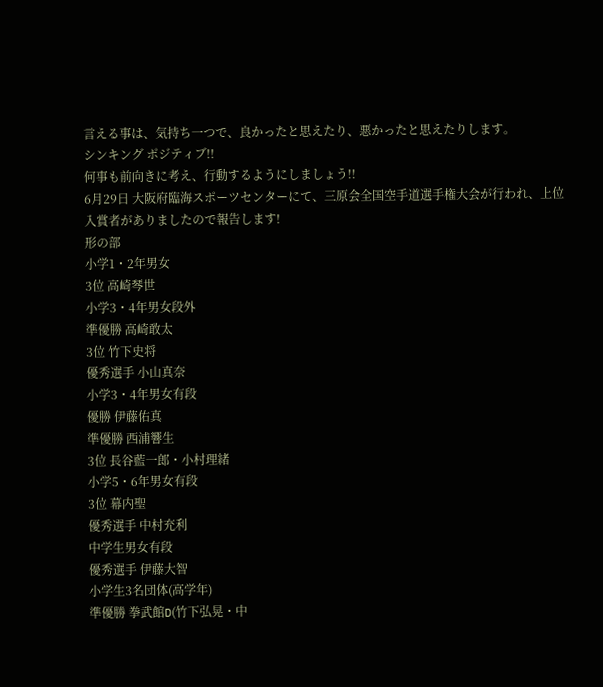言える事は、気持ち一つで、良かったと思えたり、悪かったと思えたりします。
シンキング ポジティブ!!
何事も前向きに考え、行動するようにしましょう!!
6月29日 大阪府臨海スポーツセンターにて、三原会全国空手道選手権大会が行われ、上位入賞者がありましたので報告します!
形の部
小学1・2年男女
3位 高崎琴世
小学3・4年男女段外
準優勝 高崎敢太
3位 竹下史将
優秀選手 小山真奈
小学3・4年男女有段
優勝 伊藤佑真
準優勝 西浦響生
3位 長谷藍一郎・小村理緒
小学5・6年男女有段
3位 幕内聖
優秀選手 中村充利
中学生男女有段
優秀選手 伊藤大智
小学生3名団体(高学年)
準優勝 拳武館D(竹下弘晃・中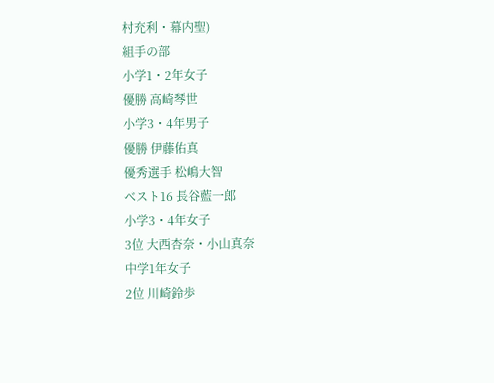村充利・幕内聖)
組手の部
小学1・2年女子
優勝 高崎琴世
小学3・4年男子
優勝 伊藤佑真
優秀選手 松嶋大智
ベスト16 長谷藍一郎
小学3・4年女子
3位 大西杏奈・小山真奈
中学1年女子
2位 川崎鈴歩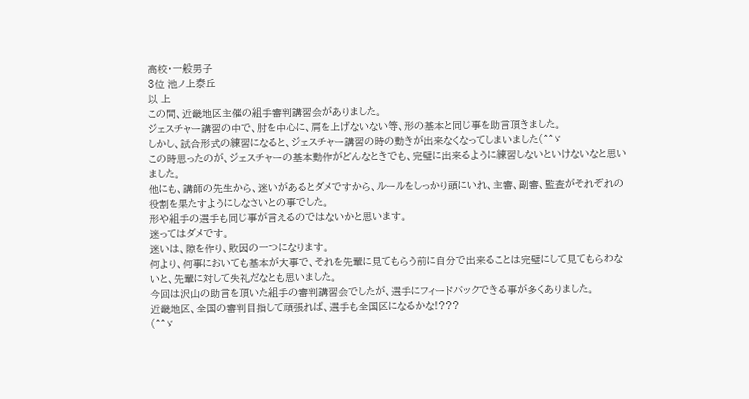高校・一般男子
3位 池ノ上泰丘
以 上
この間、近畿地区主催の組手審判講習会がありました。
ジェスチャー講習の中で、肘を中心に、肩を上げないない等、形の基本と同じ事を助言頂きました。
しかし、試合形式の練習になると、ジェスチャー講習の時の動きが出来なくなってしまいました(^^ゞ
この時思ったのが、ジェスチャーの基本動作がどんなときでも、完璧に出来るように練習しないといけないなと思いました。
他にも、講師の先生から、迷いがあるとダメですから、ルールをしっかり頭にいれ、主審、副審、監査がそれぞれの役割を果たすようにしなさいとの事でした。
形や組手の選手も同じ事が言えるのではないかと思います。
迷ってはダメです。
迷いは、隙を作り、敗因の一つになります。
何より、何事においても基本が大事で、それを先輩に見てもらう前に自分で出来ることは完璧にして見てもらわないと、先輩に対して失礼だなとも思いました。
今回は沢山の助言を頂いた組手の審判講習会でしたが、選手にフィードバックできる事が多くありました。
近畿地区、全国の審判目指して頑張れば、選手も全国区になるかな!???
(^^ゞ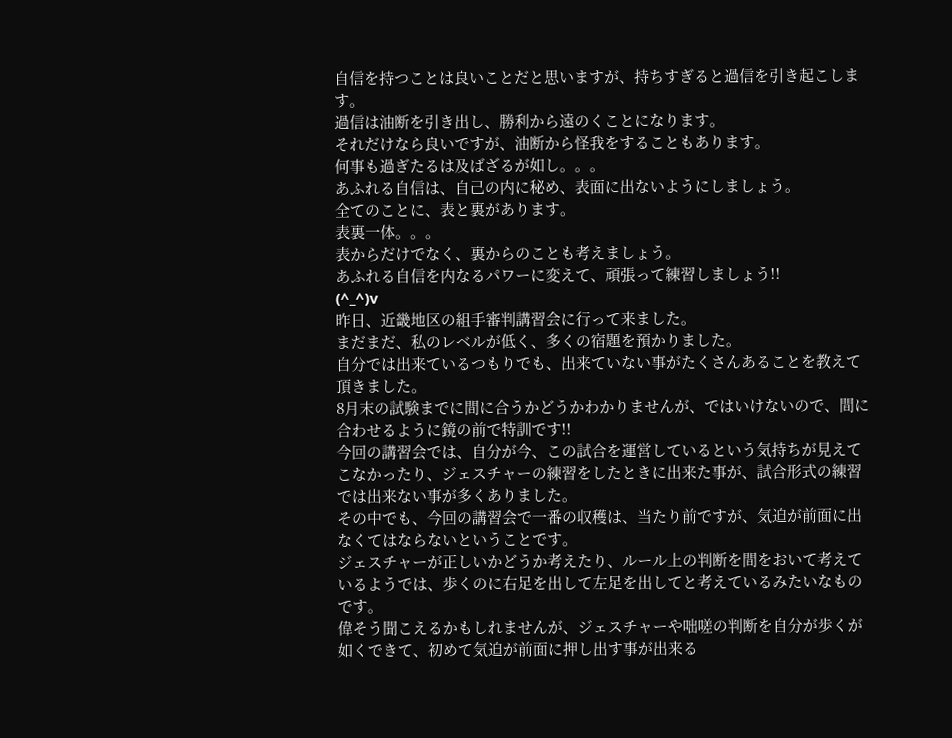自信を持つことは良いことだと思いますが、持ちすぎると過信を引き起こします。
過信は油断を引き出し、勝利から遠のくことになります。
それだけなら良いですが、油断から怪我をすることもあります。
何事も過ぎたるは及ばざるが如し。。。
あふれる自信は、自己の内に秘め、表面に出ないようにしましょう。
全てのことに、表と裏があります。
表裏一体。。。
表からだけでなく、裏からのことも考えましょう。
あふれる自信を内なるパワーに変えて、頑張って練習しましょう!!
(^_^)v
昨日、近畿地区の組手審判講習会に行って来ました。
まだまだ、私のレベルが低く、多くの宿題を預かりました。
自分では出来ているつもりでも、出来ていない事がたくさんあることを教えて頂きました。
8月末の試験までに間に合うかどうかわかりませんが、ではいけないので、間に合わせるように鏡の前で特訓です!!
今回の講習会では、自分が今、この試合を運営しているという気持ちが見えてこなかったり、ジェスチャーの練習をしたときに出来た事が、試合形式の練習では出来ない事が多くありました。
その中でも、今回の講習会で一番の収穫は、当たり前ですが、気迫が前面に出なくてはならないということです。
ジェスチャーが正しいかどうか考えたり、ルール上の判断を間をおいて考えているようでは、歩くのに右足を出して左足を出してと考えているみたいなものです。
偉そう聞こえるかもしれませんが、ジェスチャーや咄嗟の判断を自分が歩くが如くできて、初めて気迫が前面に押し出す事が出来る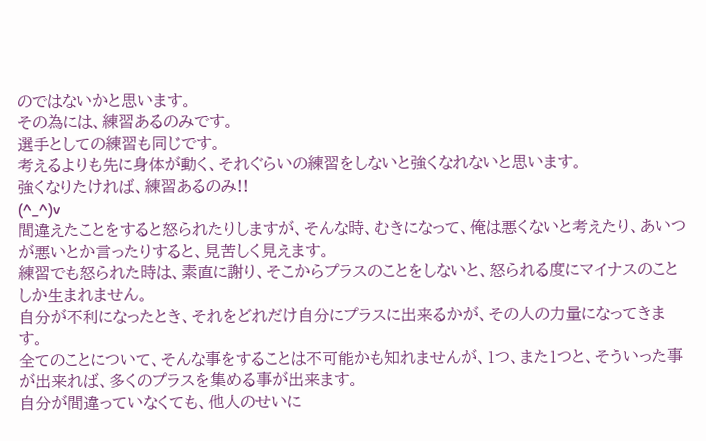のではないかと思います。
その為には、練習あるのみです。
選手としての練習も同じです。
考えるよりも先に身体が動く、それぐらいの練習をしないと強くなれないと思います。
強くなりたければ、練習あるのみ!!
(^_^)v
間違えたことをすると怒られたりしますが、そんな時、むきになって、俺は悪くないと考えたり、あいつが悪いとか言ったりすると、見苦しく見えます。
練習でも怒られた時は、素直に謝り、そこからプラスのことをしないと、怒られる度にマイナスのことしか生まれません。
自分が不利になったとき、それをどれだけ自分にプラスに出来るかが、その人の力量になってきます。
全てのことについて、そんな事をすることは不可能かも知れませんが、1つ、また1つと、そういった事が出来れば、多くのプラスを集める事が出来ます。
自分が間違っていなくても、他人のせいに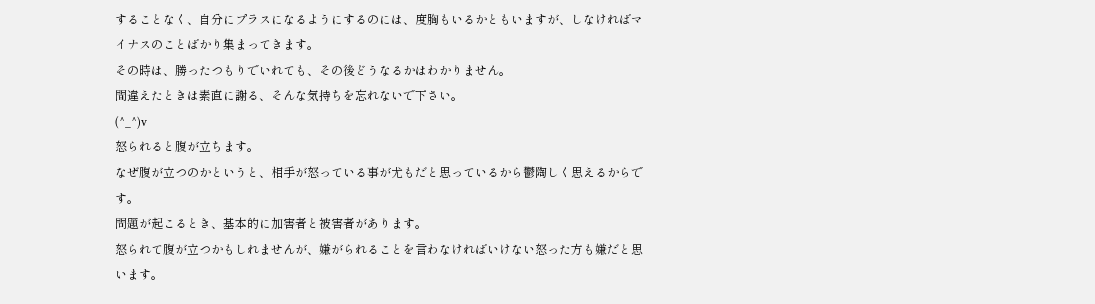することなく、自分にプラスになるようにするのには、度胸もいるかともいますが、しなければマイナスのことばかり集まってきます。
その時は、勝ったつもりでいれても、その後どうなるかはわかりません。
間違えたときは素直に謝る、そんな気持ちを忘れないで下さい。
(^_^)v
怒られると腹が立ちます。
なぜ腹が立つのかというと、相手が怒っている事が尤もだと思っているから鬱陶しく思えるからです。
問題が起こるとき、基本的に加害者と被害者があります。
怒られて腹が立つかもしれませんが、嫌がられることを言わなければいけない怒った方も嫌だと思います。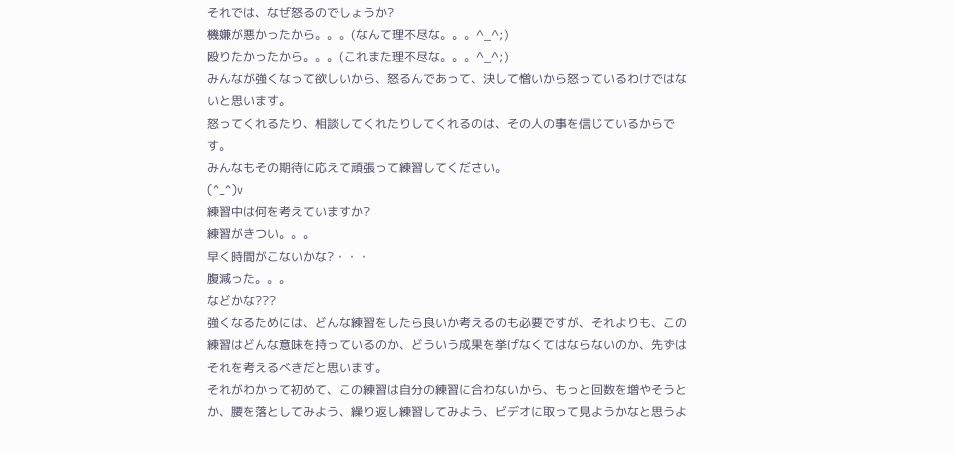それでは、なぜ怒るのでしょうか?
機嫌が悪かったから。。。(なんて理不尽な。。。^_^;)
殴りたかったから。。。(これまた理不尽な。。。^_^;)
みんなが強くなって欲しいから、怒るんであって、決して憎いから怒っているわけではないと思います。
怒ってくれるたり、相談してくれたりしてくれるのは、その人の事を信じているからです。
みんなもその期待に応えて頑張って練習してください。
(^_^)v
練習中は何を考えていますか?
練習がきつい。。。
早く時間がこないかな?・・・
腹減った。。。
などかな???
強くなるためには、どんな練習をしたら良いか考えるのも必要ですが、それよりも、この練習はどんな意味を持っているのか、どういう成果を挙げなくてはならないのか、先ずはそれを考えるべきだと思います。
それがわかって初めて、この練習は自分の練習に合わないから、もっと回数を増やそうとか、腰を落としてみよう、繰り返し練習してみよう、ビデオに取って見ようかなと思うよ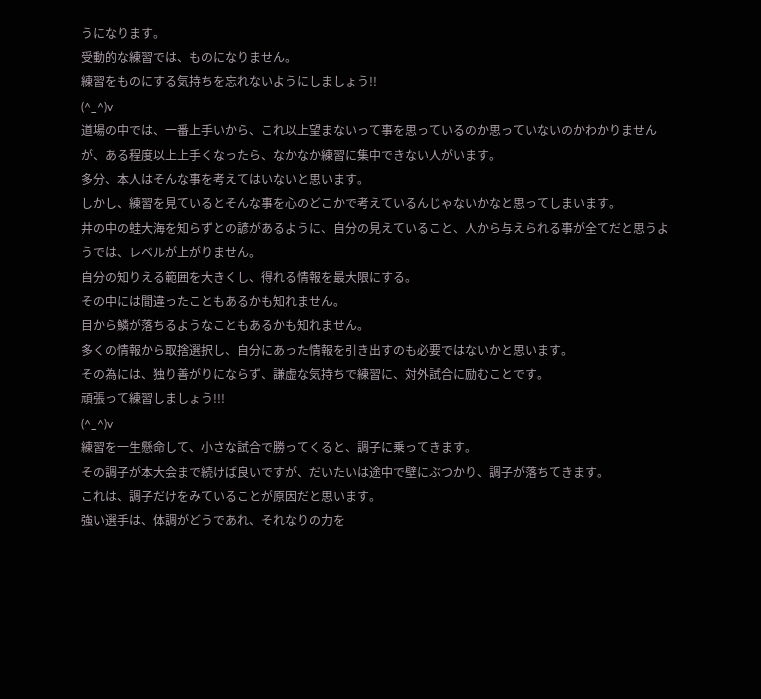うになります。
受動的な練習では、ものになりません。
練習をものにする気持ちを忘れないようにしましょう!!
(^_^)v
道場の中では、一番上手いから、これ以上望まないって事を思っているのか思っていないのかわかりませんが、ある程度以上上手くなったら、なかなか練習に集中できない人がいます。
多分、本人はそんな事を考えてはいないと思います。
しかし、練習を見ているとそんな事を心のどこかで考えているんじゃないかなと思ってしまいます。
井の中の蛙大海を知らずとの諺があるように、自分の見えていること、人から与えられる事が全てだと思うようでは、レベルが上がりません。
自分の知りえる範囲を大きくし、得れる情報を最大限にする。
その中には間違ったこともあるかも知れません。
目から鱗が落ちるようなこともあるかも知れません。
多くの情報から取捨選択し、自分にあった情報を引き出すのも必要ではないかと思います。
その為には、独り善がりにならず、謙虚な気持ちで練習に、対外試合に励むことです。
頑張って練習しましょう!!!
(^_^)v
練習を一生懸命して、小さな試合で勝ってくると、調子に乗ってきます。
その調子が本大会まで続けば良いですが、だいたいは途中で壁にぶつかり、調子が落ちてきます。
これは、調子だけをみていることが原因だと思います。
強い選手は、体調がどうであれ、それなりの力を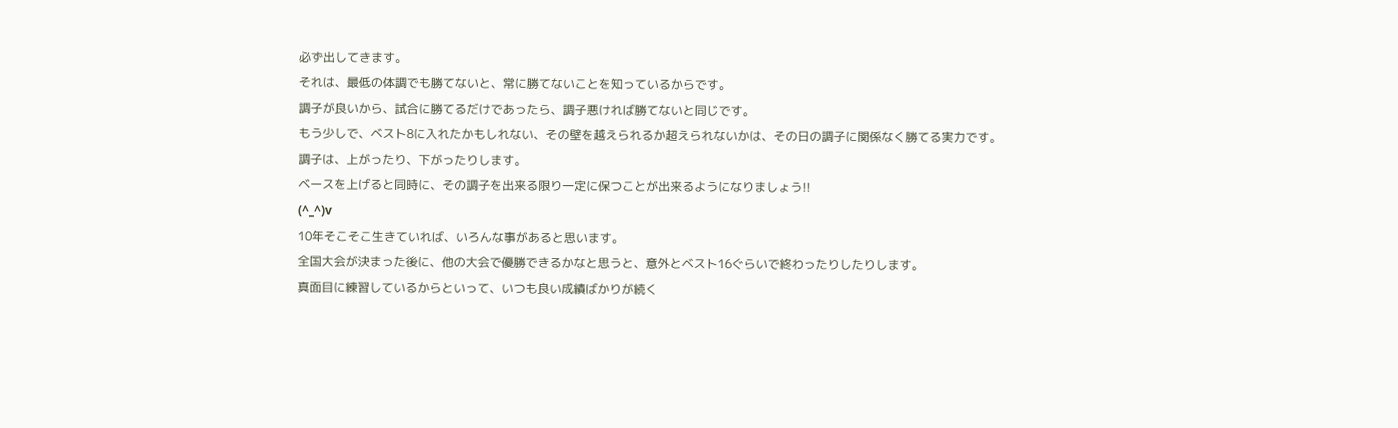必ず出してきます。
それは、最低の体調でも勝てないと、常に勝てないことを知っているからです。
調子が良いから、試合に勝てるだけであったら、調子悪ければ勝てないと同じです。
もう少しで、ベスト8に入れたかもしれない、その壁を越えられるか超えられないかは、その日の調子に関係なく勝てる実力です。
調子は、上がったり、下がったりします。
ベースを上げると同時に、その調子を出来る限り一定に保つことが出来るようになりましょう!!
(^_^)v
10年そこそこ生きていれば、いろんな事があると思います。
全国大会が決まった後に、他の大会で優勝できるかなと思うと、意外とベスト16ぐらいで終わったりしたりします。
真面目に練習しているからといって、いつも良い成績ばかりが続く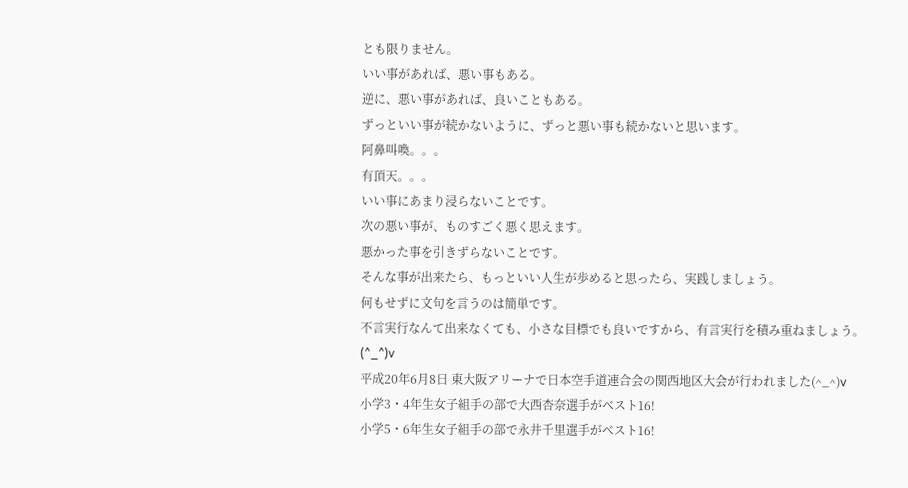とも限りません。
いい事があれば、悪い事もある。
逆に、悪い事があれば、良いこともある。
ずっといい事が続かないように、ずっと悪い事も続かないと思います。
阿鼻叫喚。。。
有頂天。。。
いい事にあまり浸らないことです。
次の悪い事が、ものすごく悪く思えます。
悪かった事を引きずらないことです。
そんな事が出来たら、もっといい人生が歩めると思ったら、実践しましょう。
何もせずに文句を言うのは簡単です。
不言実行なんて出来なくても、小さな目標でも良いですから、有言実行を積み重ねましょう。
(^_^)v
平成20年6月8日 東大阪アリーナで日本空手道連合会の関西地区大会が行われました(^_^)v
小学3・4年生女子組手の部で大西杏奈選手がベスト16!
小学5・6年生女子組手の部で永井千里選手がベスト16!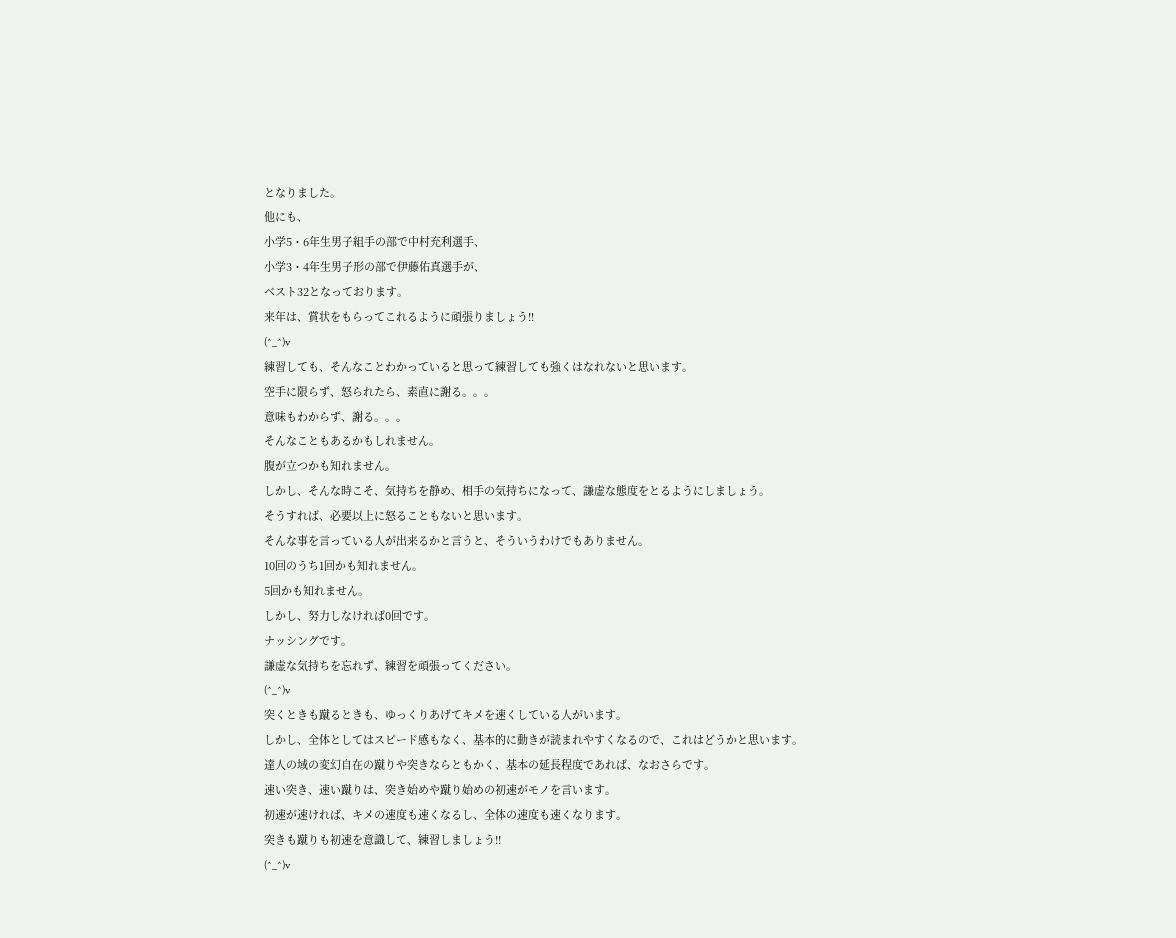となりました。
他にも、
小学5・6年生男子組手の部で中村充利選手、
小学3・4年生男子形の部で伊藤佑真選手が、
ベスト32となっております。
来年は、賞状をもらってこれるように頑張りましょう!!
(^_^)v
練習しても、そんなことわかっていると思って練習しても強くはなれないと思います。
空手に限らず、怒られたら、素直に謝る。。。
意味もわからず、謝る。。。
そんなこともあるかもしれません。
腹が立つかも知れません。
しかし、そんな時こそ、気持ちを静め、相手の気持ちになって、謙虚な態度をとるようにしましょう。
そうすれば、必要以上に怒ることもないと思います。
そんな事を言っている人が出来るかと言うと、そういうわけでもありません。
10回のうち1回かも知れません。
5回かも知れません。
しかし、努力しなければ0回です。
ナッシングです。
謙虚な気持ちを忘れず、練習を頑張ってください。
(^_^)v
突くときも蹴るときも、ゆっくりあげてキメを速くしている人がいます。
しかし、全体としてはスピード感もなく、基本的に動きが読まれやすくなるので、これはどうかと思います。
達人の域の変幻自在の蹴りや突きならともかく、基本の延長程度であれば、なおさらです。
速い突き、速い蹴りは、突き始めや蹴り始めの初速がモノを言います。
初速が速ければ、キメの速度も速くなるし、全体の速度も速くなります。
突きも蹴りも初速を意識して、練習しましょう!!
(^_^)v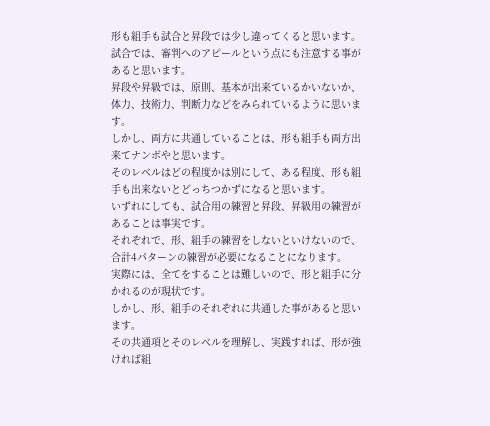形も組手も試合と昇段では少し違ってくると思います。
試合では、審判へのアピールという点にも注意する事があると思います。
昇段や昇級では、原則、基本が出来ているかいないか、体力、技術力、判断力などをみられているように思います。
しかし、両方に共通していることは、形も組手も両方出来てナンボやと思います。
そのレベルはどの程度かは別にして、ある程度、形も組手も出来ないとどっちつかずになると思います。
いずれにしても、試合用の練習と昇段、昇級用の練習があることは事実です。
それぞれで、形、組手の練習をしないといけないので、合計4パターンの練習が必要になることになります。
実際には、全てをすることは難しいので、形と組手に分かれるのが現状です。
しかし、形、組手のそれぞれに共通した事があると思います。
その共通項とそのレベルを理解し、実践すれば、形が強ければ組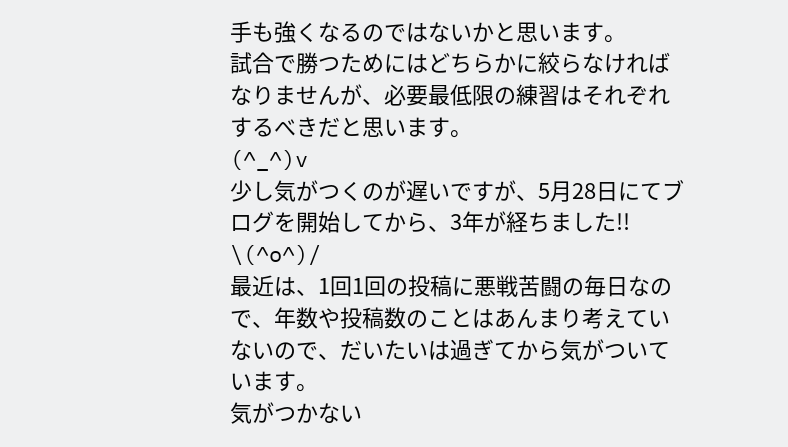手も強くなるのではないかと思います。
試合で勝つためにはどちらかに絞らなければなりませんが、必要最低限の練習はそれぞれするべきだと思います。
(^_^)v
少し気がつくのが遅いですが、5月28日にてブログを開始してから、3年が経ちました!!
\(^o^)/
最近は、1回1回の投稿に悪戦苦闘の毎日なので、年数や投稿数のことはあんまり考えていないので、だいたいは過ぎてから気がついています。
気がつかない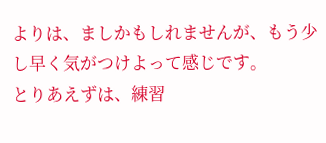よりは、ましかもしれませんが、もう少し早く気がつけよって感じです。
とりあえずは、練習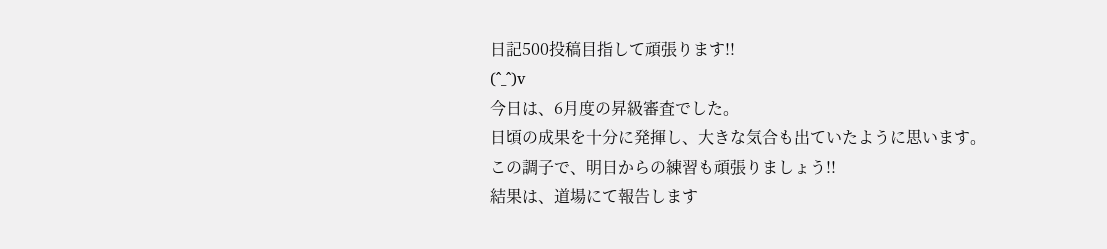日記500投稿目指して頑張ります!!
(^_^)v
今日は、6月度の昇級審査でした。
日頃の成果を十分に発揮し、大きな気合も出ていたように思います。
この調子で、明日からの練習も頑張りましょう!!
結果は、道場にて報告します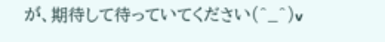が、期待して待っていてください(^_^)v